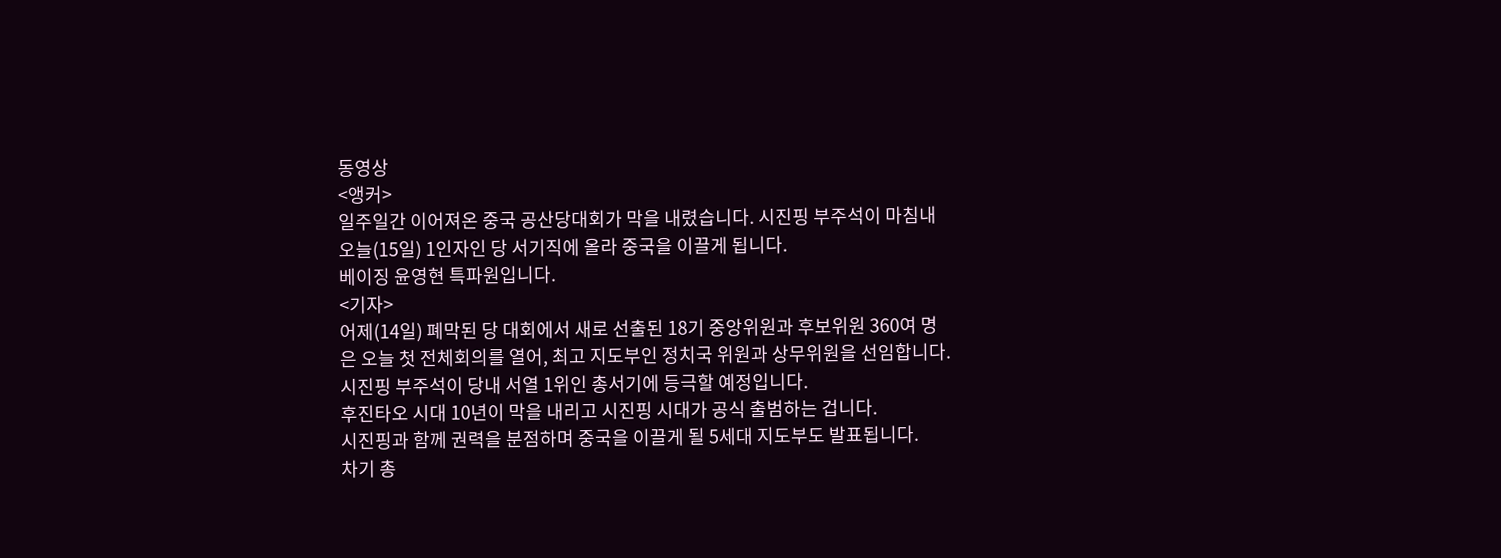동영상
<앵커>
일주일간 이어져온 중국 공산당대회가 막을 내렸습니다. 시진핑 부주석이 마침내 오늘(15일) 1인자인 당 서기직에 올라 중국을 이끌게 됩니다.
베이징 윤영현 특파원입니다.
<기자>
어제(14일) 폐막된 당 대회에서 새로 선출된 18기 중앙위원과 후보위원 360여 명은 오늘 첫 전체회의를 열어, 최고 지도부인 정치국 위원과 상무위원을 선임합니다.
시진핑 부주석이 당내 서열 1위인 총서기에 등극할 예정입니다.
후진타오 시대 10년이 막을 내리고 시진핑 시대가 공식 출범하는 겁니다.
시진핑과 함께 권력을 분점하며 중국을 이끌게 될 5세대 지도부도 발표됩니다.
차기 총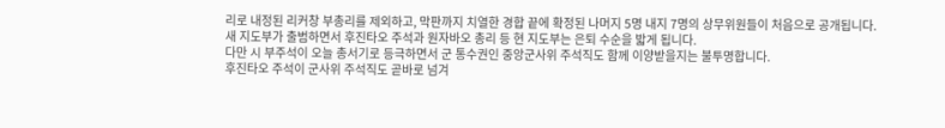리로 내정된 리커창 부총리를 제외하고, 막판까지 치열한 경합 끝에 확정된 나머지 5명 내지 7명의 상무위원들이 처음으로 공개됩니다.
새 지도부가 출범하면서 후진타오 주석과 원자바오 총리 등 현 지도부는 은퇴 수순을 밟게 됩니다.
다만 시 부주석이 오늘 총서기로 등극하면서 군 통수권인 중앙군사위 주석직도 함께 이양받을지는 불투명합니다.
후진타오 주석이 군사위 주석직도 곧바로 넘겨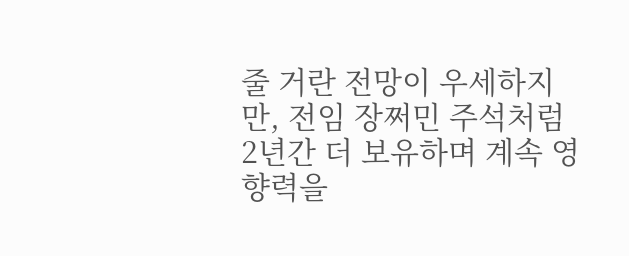줄 거란 전망이 우세하지만, 전임 장쩌민 주석처럼 2년간 더 보유하며 계속 영향력을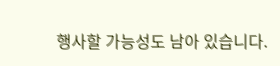행사할 가능성도 남아 있습니다.